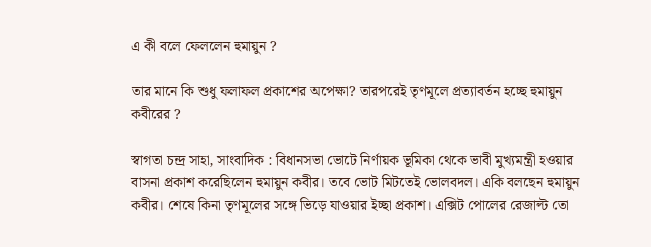এ কী বলে ফেললেন হুমায়ুন ?

তার মানে কি শুধু ফলাফল প্রকাশের অপেক্ষা? তারপরেই তৃণমূলে প্রত্যাবর্তন হচ্ছে হুমায়ুন কবীরের ?

স্বাগতা চন্দ্র সাহা, সাংবাদিক : বিধানসভা ভোটে নির্ণায়ক ভূমিকা থেকে ভাবী মুখ্যমন্ত্রী হওয়ার বাসনা প্রকাশ করেছিলেন হুমায়ুন কবীর। তবে ভোট মিটতেই ভোলবদল। একি বলছেন হুমায়ুন কবীর। শেষে কিনা তৃণমূলের সঙ্গে ভিড়ে যাওয়ার ইচ্ছা প্রকাশ। এক্সিট পোলের রেজাল্ট তো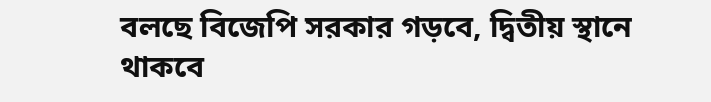বলছে বিজেপি সরকার গড়বে, দ্বিতীয় স্থানে থাকবে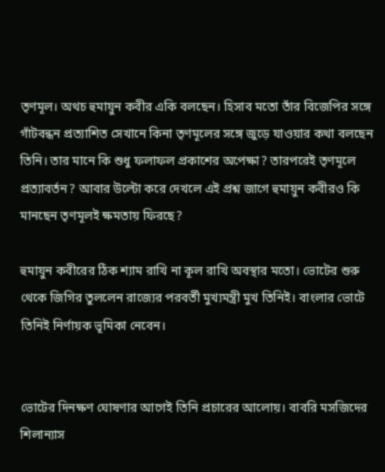তৃণমূল। অথচ হুমায়ুন কবীর একি বলছেন। হিসাব মতো তাঁর বিজেপির সঙ্গে গাঁটবন্ধন প্রত্যাশিত সেখানে কিনা তৃণমূলের সঙ্গে জুড়ে যাওয়ার কথা বলছেন তিনি। তার মানে কি শুধু ফলাফল প্রকাশের অপেক্ষা? তারপরেই তৃণমূলে প্রত্যাবর্তন? আবার উল্টো করে দেখলে এই প্রশ্ন জাগে হুমায়ুন কবীরও কি মানছেন তৃণমূলই ক্ষমতায় ফিরছে?

হুমায়ুন কবীরের ঠিক শ্যাম রাখি না কূল রাখি অবস্থার মতো। ভোটের শুরু থেকে জিগির তুললেন রাজ্যের পরবর্তী মুখ্যমন্ত্রী মুখ তিনিই। বাংলার ভোটে তিনিই নির্ণায়ক ভূমিকা নেবেন।


ভোটের দিনক্ষণ ঘোষণার আগেই তিনি প্রচারের আলোয়। বাবরি মসজিদের শিলান্যাস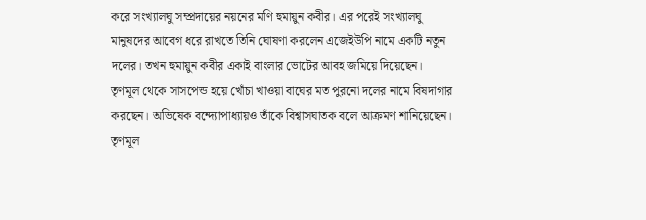করে সংখ্যালঘু সম্প্রদায়ের নয়নের মণি হুমায়ুন কবীর। এর পরেই সংখ্যালঘু মানুষদের আবেগ ধরে রাখতে তিনি ঘোষণা করলেন এজেইউপি নামে একটি নতুন দলের। তখন হুমায়ুন কবীর একাই বাংলার ভোটের আবহ জমিয়ে দিয়েছেন। তৃণমূল থেকে সাসপেন্ড হয়ে খোঁচা খাওয়া বাঘের মত পুরনো দলের নামে বিষদাগার করছেন। অভিষেক বন্দ্যোপাধ্যায়ও তাঁকে বিশ্বাসঘাতক বলে আক্রমণ শানিয়েছেন। তৃণমূল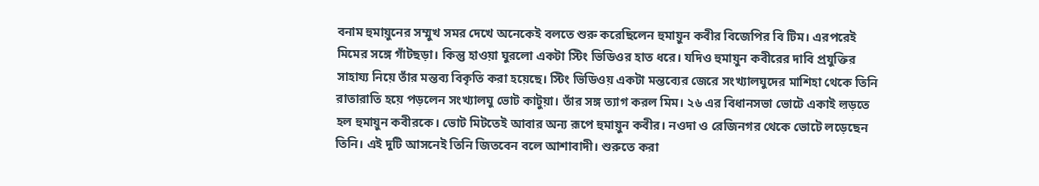বনাম হুমায়ুনের সম্মুখ সমর দেখে অনেকেই বলতে শুরু করেছিলেন হুমায়ুন কবীর বিজেপির বি টিম। এরপরেই মিমের সঙ্গে গাঁটছড়া। কিন্তু হাওয়া ঘুরলো একটা স্টিং ভিডিওর হাত ধরে। যদিও হুমায়ুন কবীরের দাবি প্রযুক্তির সাহায্য নিয়ে তাঁর মন্তব্য বিকৃতি করা হয়েছে। স্টিং ভিডিওয় একটা মন্তব্যের জেরে সংখ্যালঘুদের মাশিহা থেকে তিনি রাতারাতি হয়ে পড়লেন সংখ্যালঘু ভোট কাটুয়া। তাঁর সঙ্গ ত্যাগ করল মিম। ২৬ এর বিধানসভা ভোটে একাই ল়ড়তে হল হুমায়ুন কবীরকে। ভোট মিটতেই আবার অন্য রূপে হুমায়ুন কবীর। নওদা ও রেজিনগর থেকে ভোটে লড়েছেন তিনি। এই দুটি আসনেই তিনি জিতবেন বলে আশাবাদী। শুরুতে করা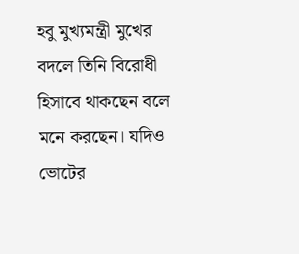হবু মুখ্যমন্ত্রী মুখের বদলে তিনি বিরোধী হিসাবে থাকছেন বলে মনে করছেন। যদিও ভোটের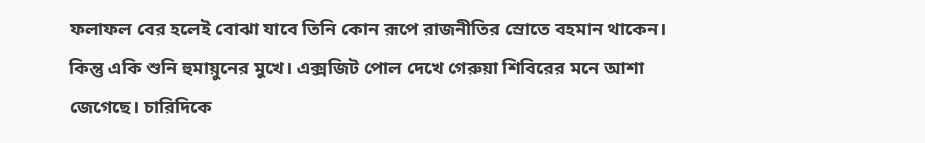ফলাফল বের হলেই বোঝা যাবে তিনি কোন রূপে রাজনীতির স্রোতে বহমান থাকেন। কিন্তু একি শুনি হুমায়ুনের মুখে। এক্সজিট পোল দেখে গেরুয়া শিবিরের মনে আশা জেগেছে। চারিদিকে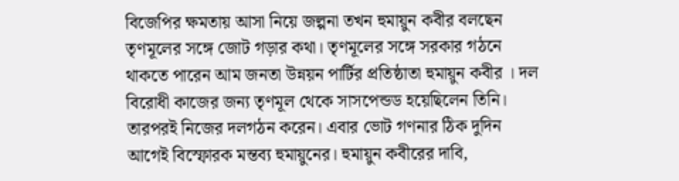বিজেপির ক্ষমতায় আসা নিয়ে জল্পনা তখন হুমায়ুন কবীর বলছেন তৃণমূলের সঙ্গে জোট গড়ার কথা। তৃণমূলের সঙ্গে সরকার গঠনে থাকতে পারেন আম জনতা উন্নয়ন পার্টির প্রতিষ্ঠাতা হুমায়ুন কবীর । দল বিরোধী কাজের জন্য তৃণমূল থেকে সাসপেন্ডড হয়েছিলেন তিনি। তারপরই নিজের দলগঠন করেন। এবার ভোট গণনার ঠিক দুদিন আগেই বিস্ফোরক মন্তব্য হুমায়ুনের। হুমায়ুন কবীরের দাবি,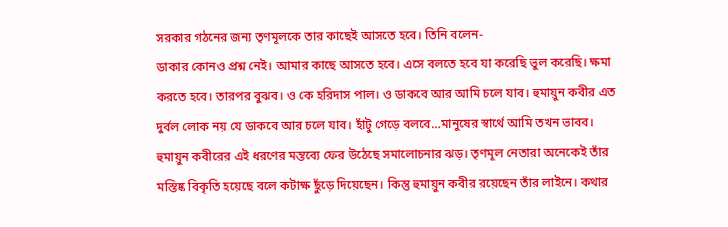সরকার গঠনের জন্য তৃণমূলকে তার কাছেই আসতে হবে। তিনি বলেন-
ডাকার কোনও প্রশ্ন নেই। আমার কাছে আসতে হবে। এসে বলতে হবে যা করেছি ভুল করেছি। ক্ষমা করতে হবে। তারপর বুঝব। ও কে হরিদাস পাল। ও ডাকবে আর আমি চলে যাব। হুমায়ুন কবীর এত দুর্বল লোক নয় যে ডাকবে আর চলে যাব। হাঁটু গেড়ে বলবে…মানুষের স্বার্থে আমি তখন ভাবব। হুমায়ুন কবীরের এই ধরণের মন্তব্যে ফের উঠেছে সমালোচনার ঝড়। তৃণমূল নেতারা অনেকেই তাঁর মস্তিষ্ক বিকৃতি হয়েছে বলে কটাক্ষ ছুঁড়ে দিয়েছেন। কিন্তু হুমায়ুন কবীর রয়েছেন তাঁর লাইনে। কথার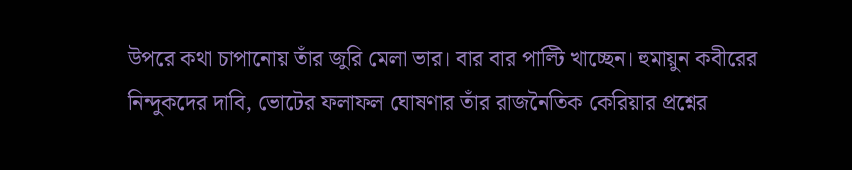উপরে কথা চাপানোয় তাঁর জুরি মেলা ভার। বার বার পাল্টি খাচ্ছেন। হুমায়ুন কবীরের নিন্দুকদের দাবি, ভোটের ফলাফল ঘোষণার তাঁর রাজনৈতিক কেরিয়ার প্রশ্নের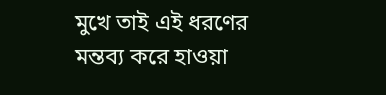মুখে তাই এই ধরণের মন্তব্য করে হাওয়া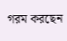গরম করছেন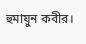হুমায়ুন কবীর।